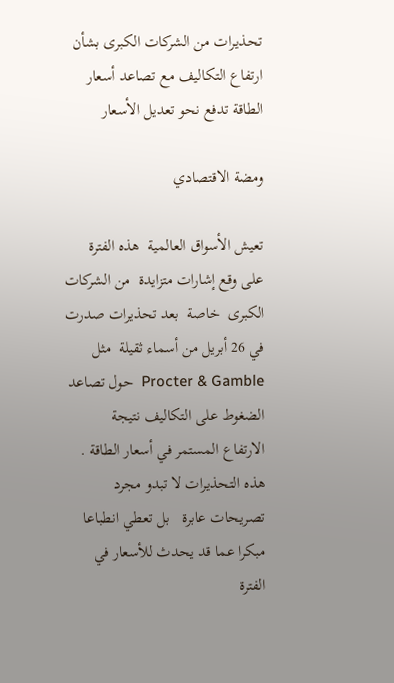تحذيرات من الشركات الكبرى بشأن ارتفاع التكاليف مع تصاعد أسعار الطاقة تدفع نحو تعديل الأسعار

ومضة الاقتصادي

تعيش الأسواق العالمية  هذه الفترة  على وقع إشارات متزايدة  من الشركات الكبرى  خاصة  بعد تحذيرات صدرت في 26 أبريل من أسماء ثقيلة  مثل Procter & Gamble  حول تصاعد الضغوط على التكاليف نتيجة  الارتفاع المستمر في أسعار الطاقة . هذه التحذيرات لا تبدو مجرد تصريحات عابرة   بل تعطي انطباعا مبكرا عما قد يحدث للأسعار في الفترة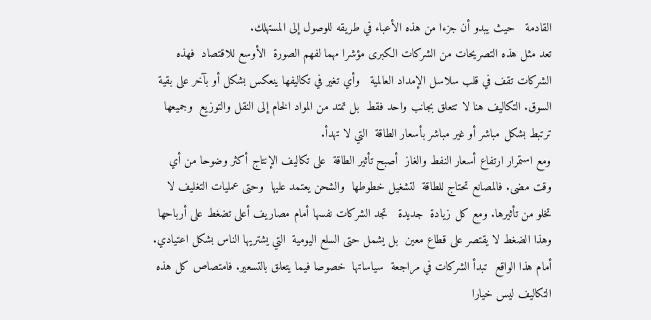القادمة   حيث يبدو أن جزءا من هذه الأعباء في طريقه للوصول إلى المستهلك.
تعد مثل هذه التصريحات من الشركات الكبرى مؤشرا مهما لفهم الصورة  الأوسع للاقتصاد  فهذه الشركات تقف في قلب سلاسل الإمداد العالمية   وأي تغير في تكاليفها ينعكس بشكل أو بآخر على بقية  السوق. التكاليف هنا لا تتعلق بجانب واحد فقط  بل تمتد من المواد الخام إلى النقل والتوزيع  وجميعها ترتبط بشكل مباشر أو غير مباشر بأسعار الطاقة  التي لا تهدأ.
ومع استمرار ارتفاع أسعار النفط والغاز  أصبح تأثير الطاقة  على تكاليف الإنتاج أكثر وضوحا من أي وقت مضى. فالمصانع تحتاج للطاقة  لتشغيل خطوطها  والشحن يعتمد عليها  وحتى عمليات التغليف لا تخلو من تأثيرها. ومع كل زيادة  جديدة   تجد الشركات نفسها أمام مصاريف أعلى تضغط على أرباحها  وهذا الضغط لا يقتصر على قطاع معين  بل يشمل حتى السلع اليومية  التي يشتريها الناس بشكل اعتيادي.
أمام هذا الواقع  تبدأ الشركات في مراجعة  سياساتها  خصوصا فيما يتعلق بالتسعير. فامتصاص كل هذه التكاليف ليس خيارا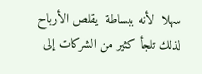سهلا  لأنه ببساطة  يقلص الأرباح  لذلك تلجأ كثير من الشركات إلى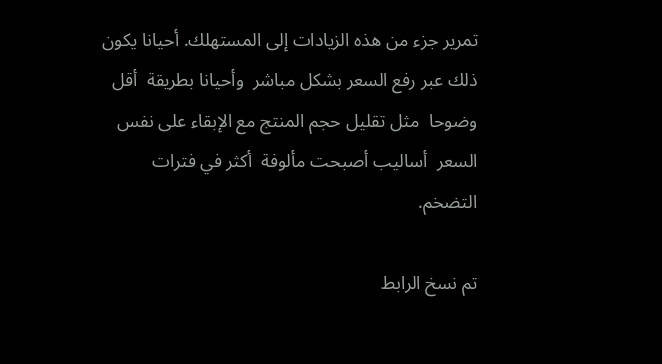تمرير جزء من هذه الزيادات إلى المستهلك. أحيانا يكون ذلك عبر رفع السعر بشكل مباشر  وأحيانا بطريقة  أقل وضوحا  مثل تقليل حجم المنتج مع الإبقاء على نفس السعر  أساليب أصبحت مألوفة  أكثر في فترات التضخم.

تم نسخ الرابط